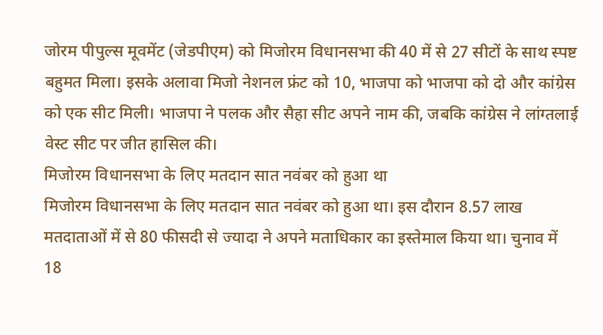जोरम पीपुल्स मूवमेंट (जेडपीएम) को मिजोरम विधानसभा की 40 में से 27 सीटों के साथ स्पष्ट बहुमत मिला। इसके अलावा मिजो नेशनल फ्रंट को 10, भाजपा को भाजपा को दो और कांग्रेस को एक सीट मिली। भाजपा ने पलक और सैहा सीट अपने नाम की, जबकि कांग्रेस ने लांग्तलाई वेस्ट सीट पर जीत हासिल की।
मिजोरम विधानसभा के लिए मतदान सात नवंबर को हुआ था
मिजोरम विधानसभा के लिए मतदान सात नवंबर को हुआ था। इस दौरान 8.57 लाख मतदाताओं में से 80 फीसदी से ज्यादा ने अपने मताधिकार का इस्तेमाल किया था। चुनाव में 18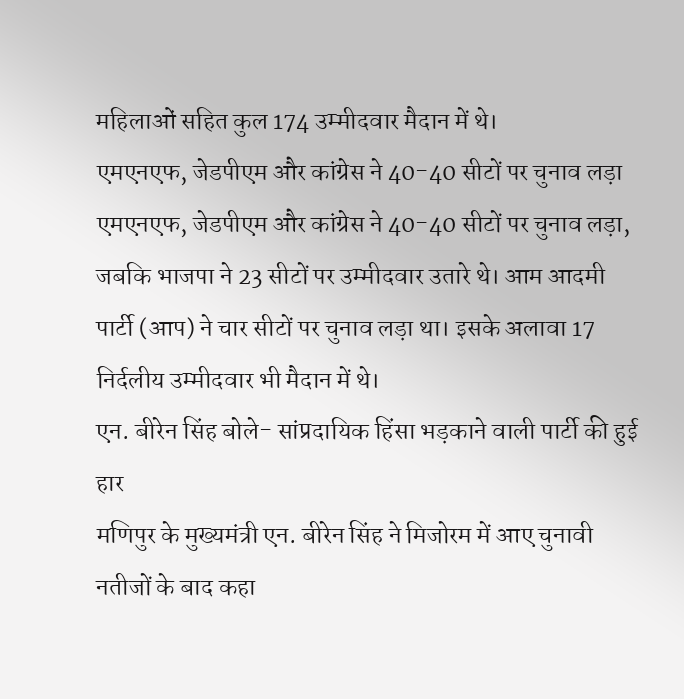महिलाओं सहित कुल 174 उम्मीदवार मैदान में थे।
एमएनएफ, जेडपीएम और कांग्रेस ने 40-40 सीटों पर चुनाव लड़ा
एमएनएफ, जेडपीएम और कांग्रेस ने 40-40 सीटों पर चुनाव लड़ा, जबकि भाजपा ने 23 सीटों पर उम्मीदवार उतारे थे। आम आदमी पार्टी (आप) ने चार सीटों पर चुनाव लड़ा था। इसके अलावा 17 निर्दलीय उम्मीदवार भी मैदान में थे।
एन. बीरेन सिंह बोले- सांप्रदायिक हिंसा भड़काने वाली पार्टी की हुई हार
मणिपुर के मुख्यमंत्री एन. बीरेन सिंह ने मिजोरम में आए चुनावी नतीजों के बाद कहा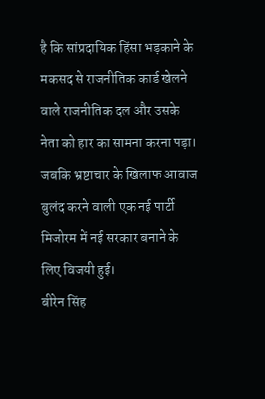है कि सांप्रदायिक हिंसा भड़काने के मकसद से राजनीतिक कार्ड खेलने वाले राजनीतिक दल और उसके नेता को हार का सामना करना पड़ा। जबकि भ्रष्टाचार के खिलाफ आवाज बुलंद करने वाली एक नई पार्टी मिजोरम में नई सरकार बनाने के लिए विजयी हुई।
बीरेन सिंह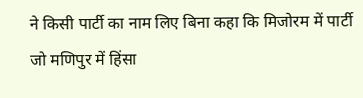ने किसी पार्टी का नाम लिए बिना कहा कि मिजोरम में पार्टी जो मणिपुर में हिंसा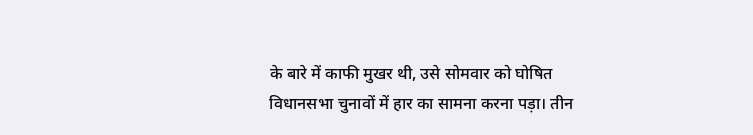के बारे में काफी मुखर थी, उसे सोमवार को घोषित विधानसभा चुनावों में हार का सामना करना पड़ा। तीन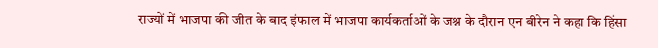राज्यों में भाजपा की जीत के बाद इंफाल में भाजपा कार्यकर्ताओं के जश्न के दौरान एन बीरेन ने कहा कि हिंसा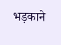भड़काने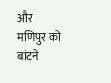और मणिपुर को बांटने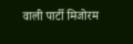वाली पार्टी मिजोरम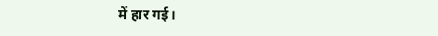में हार गई।